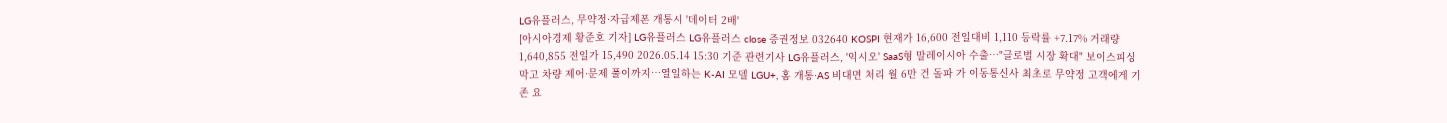LG유플러스, 무약정·자급제폰 개통시 '데이터 2배'
[아시아경제 황준호 기자] LG유플러스 LG유플러스 close 증권정보 032640 KOSPI 현재가 16,600 전일대비 1,110 등락률 +7.17% 거래량 1,640,855 전일가 15,490 2026.05.14 15:30 기준 관련기사 LG유플러스, '익시오' SaaS형 말레이시아 수출…"글로벌 시장 확대" 보이스피싱 막고 차량 제어·문제 풀이까지…열일하는 K-AI 모델 LGU+, 홈 개통·AS 비대면 처리 월 6만 건 돌파 가 이동통신사 최초로 무약정 고객에게 기존 요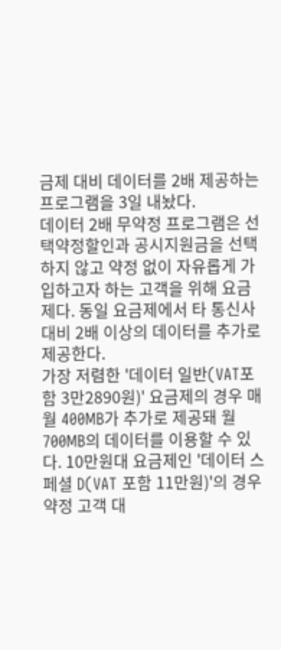금제 대비 데이터를 2배 제공하는 프로그램을 3일 내놨다.
데이터 2배 무약정 프로그램은 선택약정할인과 공시지원금을 선택하지 않고 약정 없이 자유롭게 가입하고자 하는 고객을 위해 요금제다. 동일 요금제에서 타 통신사 대비 2배 이상의 데이터를 추가로 제공한다.
가장 저렴한 '데이터 일반(VAT포함 3만2890원)' 요금제의 경우 매월 400MB가 추가로 제공돼 월 700MB의 데이터를 이용할 수 있다. 10만원대 요금제인 '데이터 스페셜 D(VAT 포함 11만원)'의 경우 약정 고객 대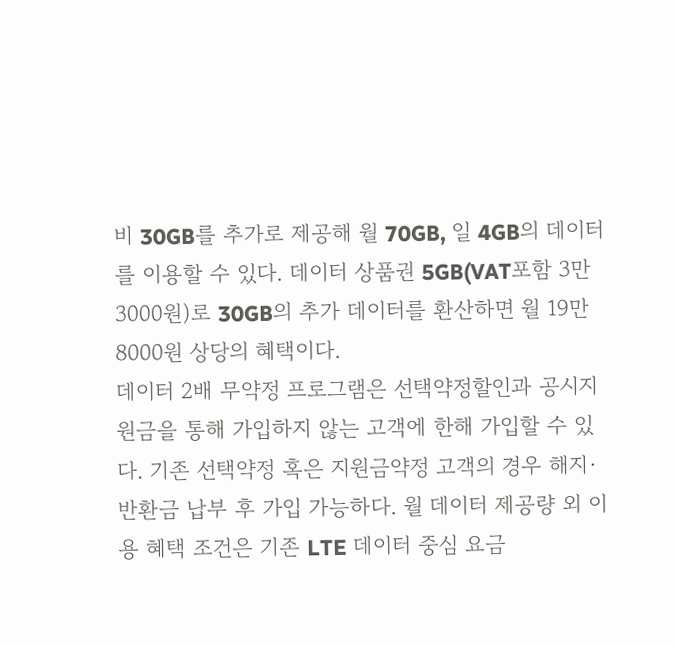비 30GB를 추가로 제공해 월 70GB, 일 4GB의 데이터를 이용할 수 있다. 데이터 상품권 5GB(VAT포함 3만3000원)로 30GB의 추가 데이터를 환산하면 월 19만8000원 상당의 혜택이다.
데이터 2배 무약정 프로그램은 선택약정할인과 공시지원금을 통해 가입하지 않는 고객에 한해 가입할 수 있다. 기존 선택약정 혹은 지원금약정 고객의 경우 해지·반환금 납부 후 가입 가능하다. 월 데이터 제공량 외 이용 혜택 조건은 기존 LTE 데이터 중심 요금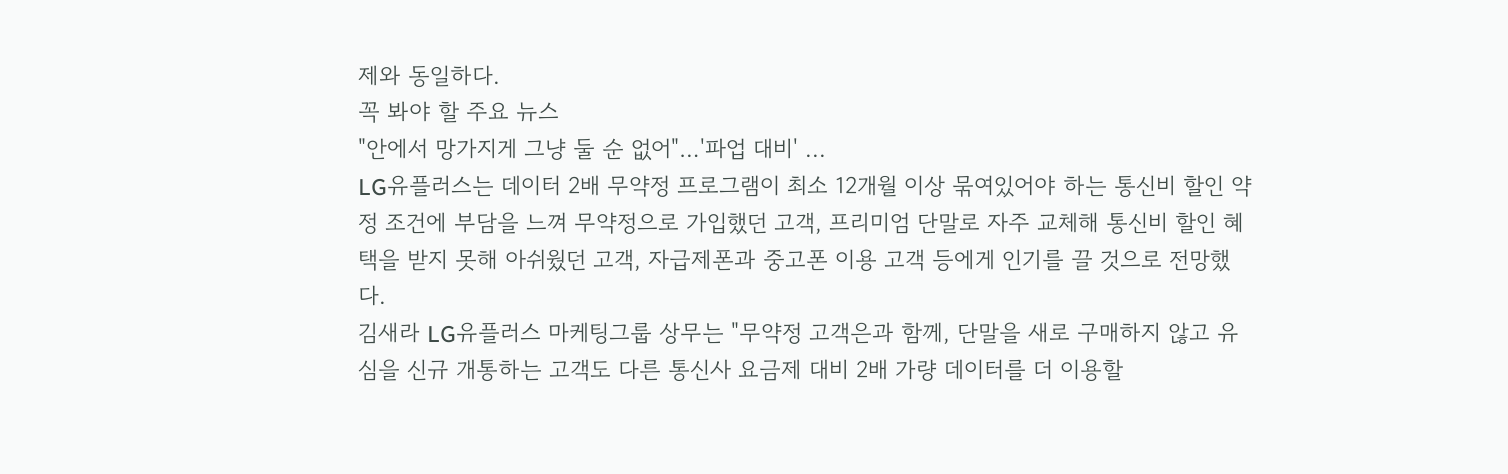제와 동일하다.
꼭 봐야 할 주요 뉴스
"안에서 망가지게 그냥 둘 순 없어"…'파업 대비' ...
LG유플러스는 데이터 2배 무약정 프로그램이 최소 12개월 이상 묶여있어야 하는 통신비 할인 약정 조건에 부담을 느껴 무약정으로 가입했던 고객, 프리미엄 단말로 자주 교체해 통신비 할인 혜택을 받지 못해 아쉬웠던 고객, 자급제폰과 중고폰 이용 고객 등에게 인기를 끌 것으로 전망했다.
김새라 LG유플러스 마케팅그룹 상무는 "무약정 고객은과 함께, 단말을 새로 구매하지 않고 유심을 신규 개통하는 고객도 다른 통신사 요금제 대비 2배 가량 데이터를 더 이용할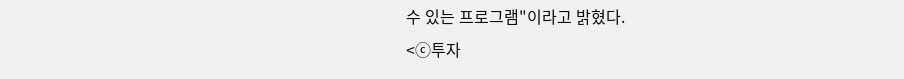수 있는 프로그램"이라고 밝혔다.
<ⓒ투자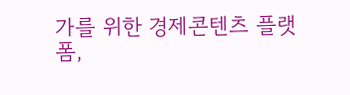가를 위한 경제콘텐츠 플랫폼,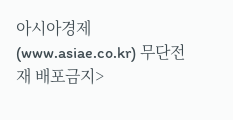아시아경제(www.asiae.co.kr) 무단전재 배포금지>